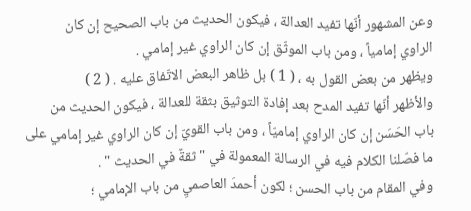وعن المشهور أنّها تفيد العدالة ، فيكون الحديث من باب الصحيح إن كان
الراوي إمامياً ، ومن باب الموثّق إن كان الراوي غير إمامي .
ويظهر من بعض القول به ، ( 1 ) بل ظاهر البعض الاتّفاق عليه . ( 2 )
والأظهر أنّها تفيد المدح بعد إفادة التوثيق بثقة للعدالة ، فيكون الحديث من
باب الحَسَن إن كان الراوي إماميّاً ، ومن باب القويّ إن كان الراوي غير إمامي على
ما فصّلنا الكلام فيه في الرسالة المعمولة في " ثقةٌ في الحديث " .
وفي المقام من باب الحسن ؛ لكون أحمدَ العاصميِ من باب الإمامي ؛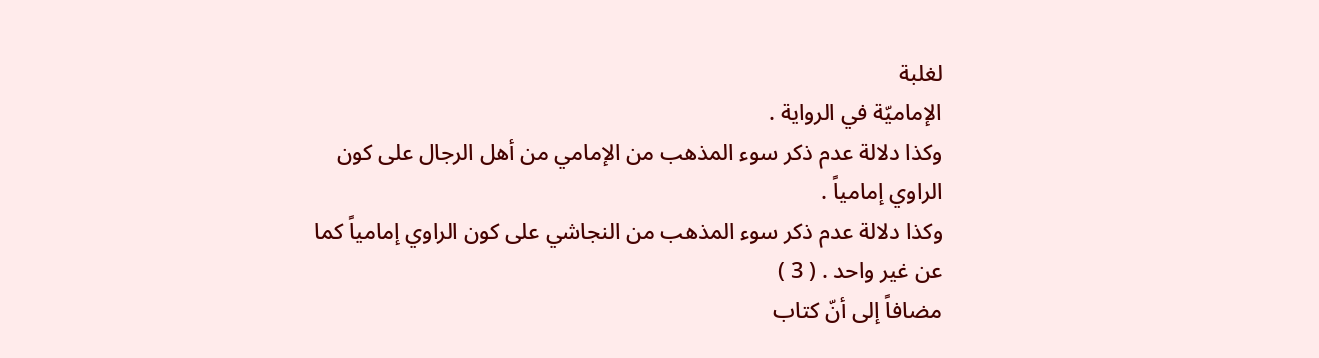لغلبة
الإماميّة في الرواية .
وكذا دلالة عدم ذكر سوء المذهب من الإمامي من أهل الرجال على كون
الراوي إمامياً .
وكذا دلالة عدم ذكر سوء المذهب من النجاشي على كون الراوي إمامياً كما
عن غير واحد . ( 3 )
مضافاً إلى أنّ كتاب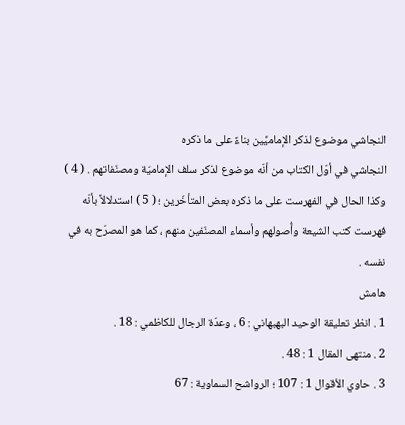النجاشي موضوع لذكر الإماميِّين بناءً على ما ذكره
النجاشي في أوّل الكتاب من أنّه موضوع لذكر سلف الإماميّة ومصنّفاتهم . ( 4 )
وكذا الحال في الفهرست على ما ذكره بعض المتأخّرين ؛ ( 5 ) استدلالاً بأنّه
فهرست كتب الشيعة وأُصولهم وأسماء المصنّفين منهم ، كما هو المصرّح به في
نفسه .
هامش
1 . انظر تعليقة الوحيد البهبهاني : 6 ، وعدّة الرجال للكاظمي : 18 .
2 . منتهى المقال 1 : 48 .
3 . حاوي الأقوال 1 : 107 ؛ الرواشح السماوية : 67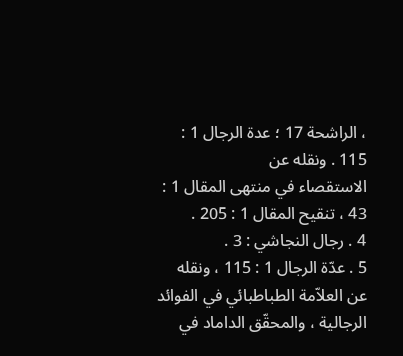، الراشحة 17 ؛ عدة الرجال 1 : 115 . ونقله عن
الاستقصاء في منتهى المقال 1 : 43 ، تنقيح المقال 1 : 205 .
4 . رجال النجاشي : 3 .
5 . عدّة الرجال 1 : 115 ، ونقله عن العلاّمة الطباطبائي في الفوائد الرجالية ، والمحقّق الداماد في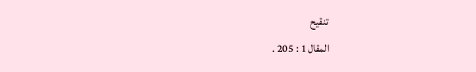تنقيح
المقال 1 : 205 .